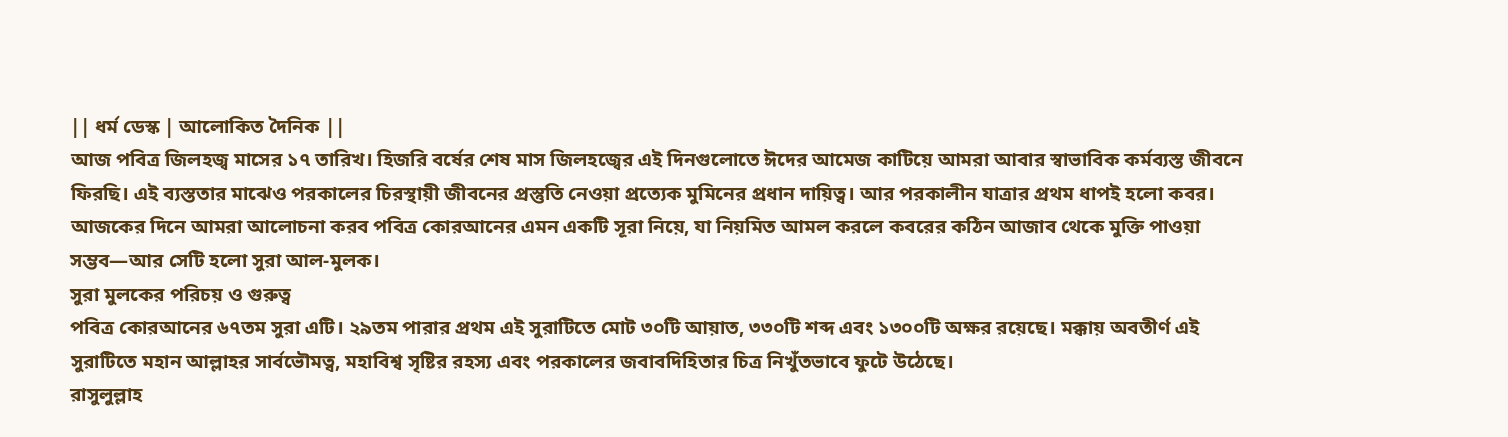|| ধর্ম ডেস্ক | আলোকিত দৈনিক ||
আজ পবিত্র জিলহজ্ব মাসের ১৭ তারিখ। হিজরি বর্ষের শেষ মাস জিলহজ্বের এই দিনগুলোতে ঈদের আমেজ কাটিয়ে আমরা আবার স্বাভাবিক কর্মব্যস্ত জীবনে ফিরছি। এই ব্যস্ততার মাঝেও পরকালের চিরস্থায়ী জীবনের প্রস্তুতি নেওয়া প্রত্যেক মুমিনের প্রধান দায়িত্ব। আর পরকালীন যাত্রার প্রথম ধাপই হলো কবর। আজকের দিনে আমরা আলোচনা করব পবিত্র কোরআনের এমন একটি সূরা নিয়ে, যা নিয়মিত আমল করলে কবরের কঠিন আজাব থেকে মুক্তি পাওয়া সম্ভব—আর সেটি হলো সুরা আল-মুলক।
সুরা মুলকের পরিচয় ও গুরুত্ব
পবিত্র কোরআনের ৬৭তম সুরা এটি। ২৯তম পারার প্রথম এই সুরাটিতে মোট ৩০টি আয়াত, ৩৩০টি শব্দ এবং ১৩০০টি অক্ষর রয়েছে। মক্কায় অবতীর্ণ এই সুরাটিতে মহান আল্লাহর সার্বভৌমত্ব, মহাবিশ্ব সৃষ্টির রহস্য এবং পরকালের জবাবদিহিতার চিত্র নিখুঁতভাবে ফুটে উঠেছে।
রাসুলুল্লাহ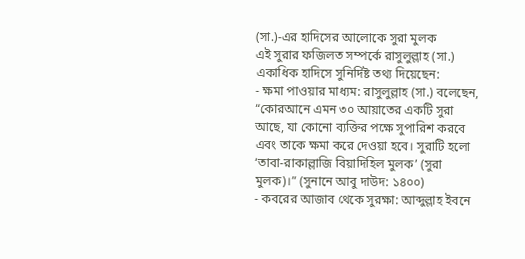(সা.)-এর হাদিসের আলোকে সুরা মুলক
এই সুরার ফজিলত সম্পর্কে রাসুলুল্লাহ (সা.) একাধিক হাদিসে সুনির্দিষ্ট তথ্য দিয়েছেন:
- ক্ষমা পাওয়ার মাধ্যম: রাসুলুল্লাহ (সা.) বলেছেন,
“কোরআনে এমন ৩০ আয়াতের একটি সুরা আছে, যা কোনো ব্যক্তির পক্ষে সুপারিশ করবে এবং তাকে ক্ষমা করে দেওয়া হবে। সুরাটি হলো ‘তাবা-রাকাল্লাজি বিয়াদিহিল মুলক’ (সুরা মুলক)।” (সুনানে আবু দাউদ: ১৪০০)
- কবরের আজাব থেকে সুরক্ষা: আব্দুল্লাহ ইবনে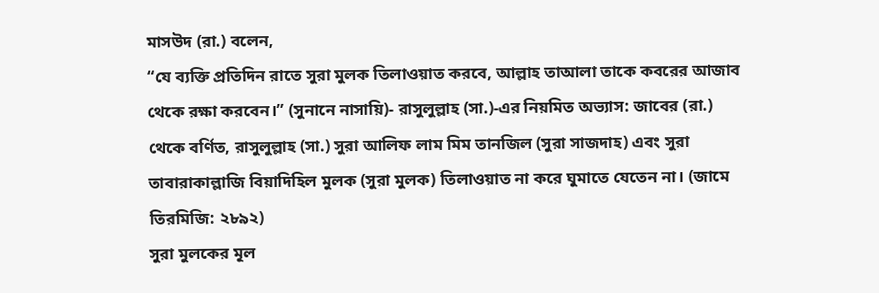মাসউদ (রা.) বলেন,
“যে ব্যক্তি প্রতিদিন রাতে সুরা মুলক তিলাওয়াত করবে, আল্লাহ তাআলা তাকে কবরের আজাব থেকে রক্ষা করবেন।” (সুনানে নাসায়ি)- রাসুলুল্লাহ (সা.)-এর নিয়মিত অভ্যাস: জাবের (রা.) থেকে বর্ণিত, রাসুলুল্লাহ (সা.) সুরা আলিফ লাম মিম তানজিল (সুরা সাজদাহ) এবং সুরা তাবারাকাল্লাজি বিয়াদিহিল মুলক (সুরা মুলক) তিলাওয়াত না করে ঘুমাতে যেতেন না। (জামে তিরমিজি: ২৮৯২)
সুরা মুলকের মূল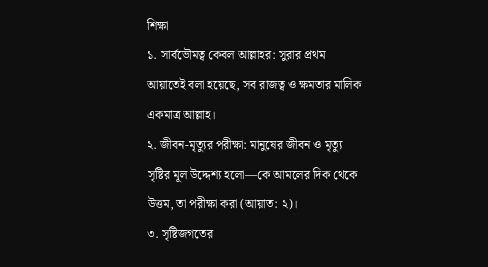শিক্ষা
১. সার্বভৌমত্ব কেবল আল্লাহর: সুরার প্রথম আয়াতেই বলা হয়েছে, সব রাজত্ব ও ক্ষমতার মালিক একমাত্র আল্লাহ।
২. জীবন-মৃত্যুর পরীক্ষা: মানুষের জীবন ও মৃত্যু সৃষ্টির মূল উদ্দেশ্য হলো—কে আমলের দিক থেকে উত্তম, তা পরীক্ষা করা (আয়াত: ২)।
৩. সৃষ্টিজগতের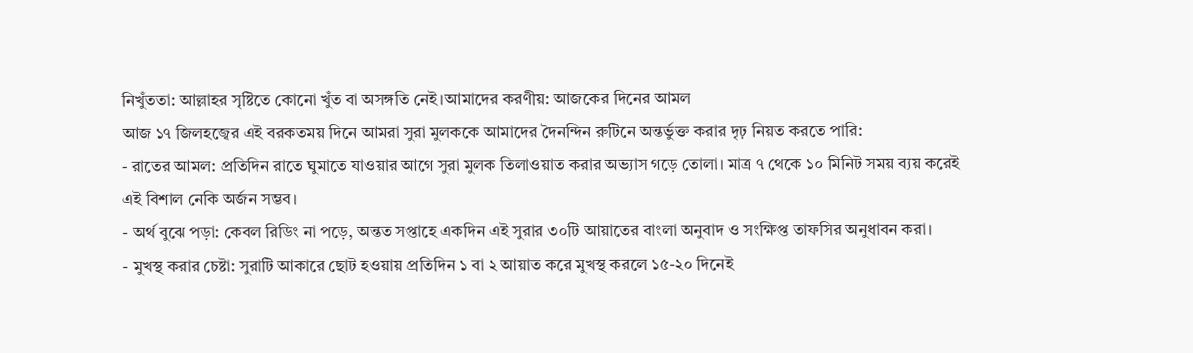নিখুঁততা: আল্লাহর সৃষ্টিতে কোনো খুঁত বা অসঙ্গতি নেই।আমাদের করণীয়: আজকের দিনের আমল
আজ ১৭ জিলহজ্বের এই বরকতময় দিনে আমরা সুরা মুলককে আমাদের দৈনন্দিন রুটিনে অন্তর্ভুক্ত করার দৃঢ় নিয়ত করতে পারি:
- রাতের আমল: প্রতিদিন রাতে ঘুমাতে যাওয়ার আগে সুরা মুলক তিলাওয়াত করার অভ্যাস গড়ে তোলা। মাত্র ৭ থেকে ১০ মিনিট সময় ব্যয় করেই এই বিশাল নেকি অর্জন সম্ভব।
- অর্থ বুঝে পড়া: কেবল রিডিং না পড়ে, অন্তত সপ্তাহে একদিন এই সুরার ৩০টি আয়াতের বাংলা অনুবাদ ও সংক্ষিপ্ত তাফসির অনুধাবন করা।
- মুখস্থ করার চেষ্টা: সুরাটি আকারে ছোট হওয়ায় প্রতিদিন ১ বা ২ আয়াত করে মুখস্থ করলে ১৫-২০ দিনেই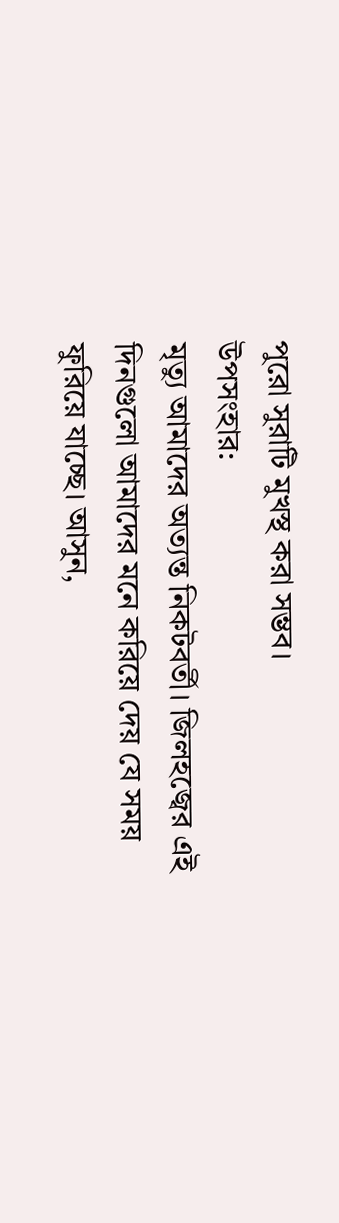পুরো সুরাটি মুখস্থ করা সম্ভব।
উপসংহার:
মৃত্যু আমাদের অত্যন্ত নিকটবর্তী। জিলহজ্বের এই দিনগুলো আমাদের মনে করিয়ে দেয় যে সময় ফুরিয়ে যাচ্ছে। আসুন,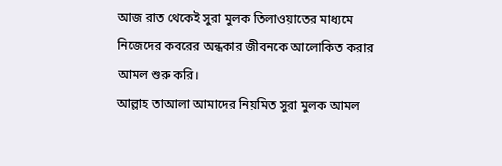আজ রাত থেকেই সুরা মুলক তিলাওয়াতের মাধ্যমে নিজেদের কবরের অন্ধকার জীবনকে আলোকিত করার আমল শুরু করি।
আল্লাহ তাআলা আমাদের নিয়মিত সুরা মুলক আমল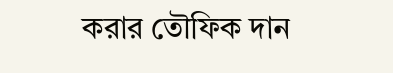করার তৌফিক দান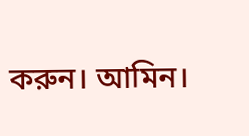করুন। আমিন।